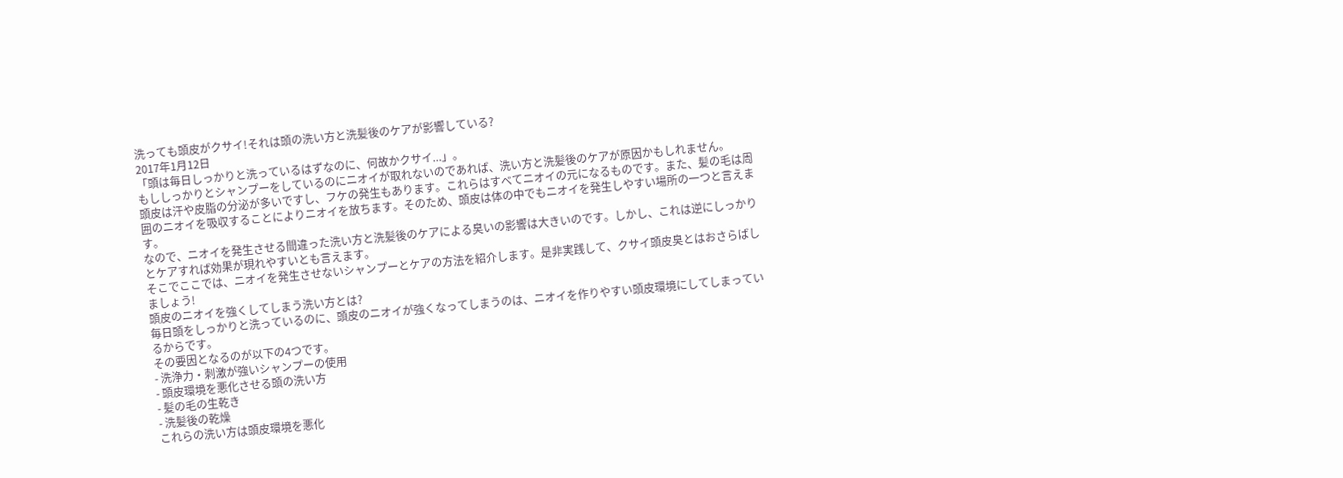洗っても頭皮がクサイ!それは頭の洗い方と洗髪後のケアが影響している?
2017年1月12日
「頭は毎日しっかりと洗っているはずなのに、何故かクサイ...」。
もししっかりとシャンプーをしているのにニオイが取れないのであれば、洗い方と洗髪後のケアが原因かもしれません。
頭皮は汗や皮脂の分泌が多いですし、フケの発生もあります。これらはすべてニオイの元になるものです。また、髪の毛は周囲のニオイを吸収することによりニオイを放ちます。そのため、頭皮は体の中でもニオイを発生しやすい場所の一つと言えます。
なので、ニオイを発生させる間違った洗い方と洗髪後のケアによる臭いの影響は大きいのです。しかし、これは逆にしっかりとケアすれば効果が現れやすいとも言えます。
そこでここでは、ニオイを発生させないシャンプーとケアの方法を紹介します。是非実践して、クサイ頭皮臭とはおさらばしましょう!
頭皮のニオイを強くしてしまう洗い方とは?
毎日頭をしっかりと洗っているのに、頭皮のニオイが強くなってしまうのは、ニオイを作りやすい頭皮環境にしてしまっているからです。
その要因となるのが以下の4つです。
- 洗浄力・刺激が強いシャンプーの使用
- 頭皮環境を悪化させる頭の洗い方
- 髪の毛の生乾き
- 洗髪後の乾燥
これらの洗い方は頭皮環境を悪化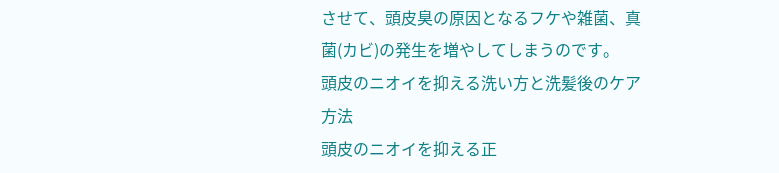させて、頭皮臭の原因となるフケや雑菌、真菌(カビ)の発生を増やしてしまうのです。
頭皮のニオイを抑える洗い方と洗髪後のケア方法
頭皮のニオイを抑える正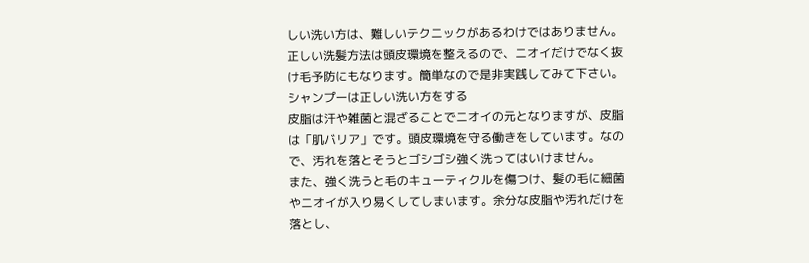しい洗い方は、難しいテクニックがあるわけではありません。正しい洗髪方法は頭皮環境を整えるので、ニオイだけでなく抜け毛予防にもなります。簡単なので是非実践してみて下さい。
シャンプーは正しい洗い方をする
皮脂は汗や雑菌と混ざることでニオイの元となりますが、皮脂は「肌バリア」です。頭皮環境を守る働きをしています。なので、汚れを落とそうとゴシゴシ強く洗ってはいけません。
また、強く洗うと毛のキューティクルを傷つけ、髪の毛に細菌やニオイが入り易くしてしまいます。余分な皮脂や汚れだけを落とし、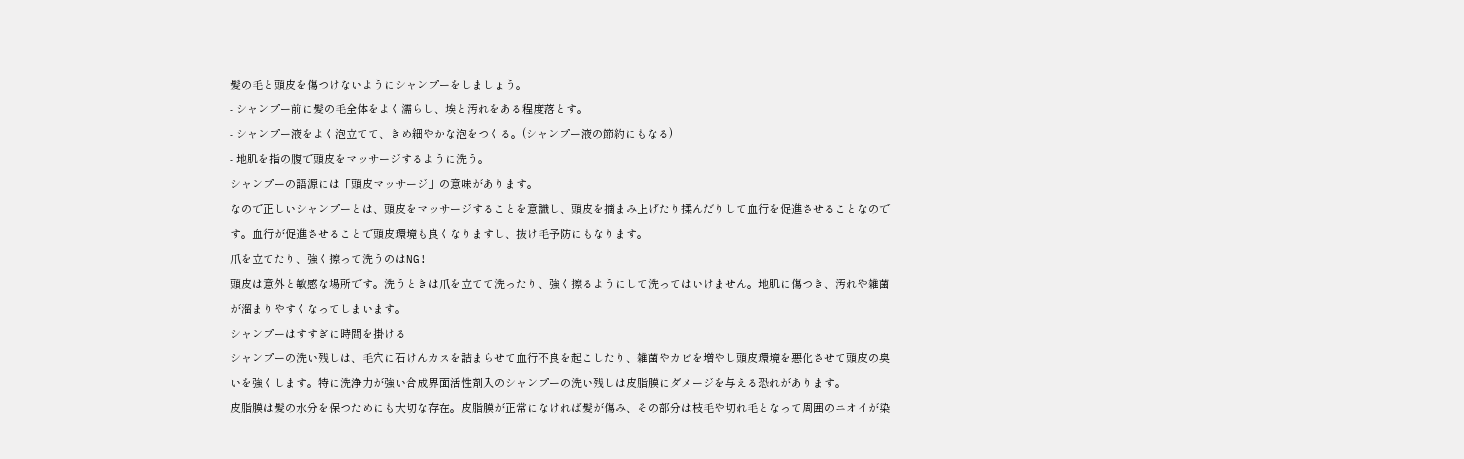髪の毛と頭皮を傷つけないようにシャンプーをしましょう。
- シャンプー前に髪の毛全体をよく濡らし、埃と汚れをある程度落とす。
- シャンプー液をよく泡立てて、きめ細やかな泡をつくる。(シャンプー液の節約にもなる)
- 地肌を指の腹で頭皮をマッサージするように洗う。
シャンプーの語源には「頭皮マッサージ」の意味があります。
なので正しいシャンプーとは、頭皮をマッサージすることを意識し、頭皮を摘まみ上げたり揉んだりして血行を促進させることなのです。血行が促進させることで頭皮環境も良くなりますし、抜け毛予防にもなります。
爪を立てたり、強く擦って洗うのはNG!
頭皮は意外と敏感な場所です。洗うときは爪を立てて洗ったり、強く擦るようにして洗ってはいけません。地肌に傷つき、汚れや雑菌が溜まりやすくなってしまいます。
シャンプーはすすぎに時間を掛ける
シャンプーの洗い残しは、毛穴に石けんカスを詰まらせて血行不良を起こしたり、雑菌やカビを増やし頭皮環境を悪化させて頭皮の臭いを強くします。特に洗浄力が強い合成界面活性剤入のシャンプーの洗い残しは皮脂膜にダメージを与える恐れがあります。
皮脂膜は髪の水分を保つためにも大切な存在。皮脂膜が正常になければ髪が傷み、その部分は枝毛や切れ毛となって周囲のニオイが染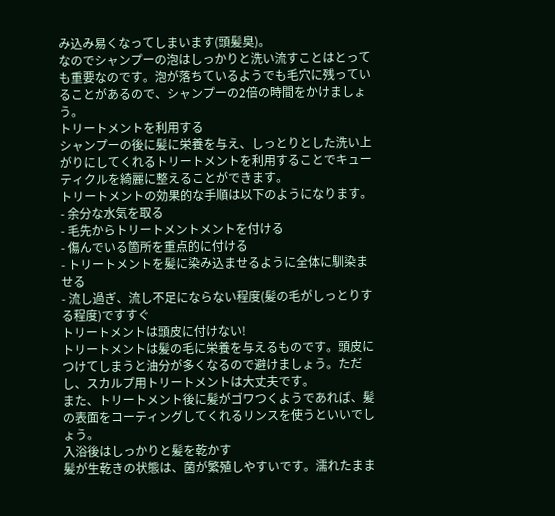み込み易くなってしまいます(頭髪臭)。
なのでシャンプーの泡はしっかりと洗い流すことはとっても重要なのです。泡が落ちているようでも毛穴に残っていることがあるので、シャンプーの2倍の時間をかけましょう。
トリートメントを利用する
シャンプーの後に髪に栄養を与え、しっとりとした洗い上がりにしてくれるトリートメントを利用することでキューティクルを綺麗に整えることができます。
トリートメントの効果的な手順は以下のようになります。
- 余分な水気を取る
- 毛先からトリートメントメントを付ける
- 傷んでいる箇所を重点的に付ける
- トリートメントを髪に染み込ませるように全体に馴染ませる
- 流し過ぎ、流し不足にならない程度(髪の毛がしっとりする程度)ですすぐ
トリートメントは頭皮に付けない!
トリートメントは髪の毛に栄養を与えるものです。頭皮につけてしまうと油分が多くなるので避けましょう。ただし、スカルプ用トリートメントは大丈夫です。
また、トリートメント後に髪がゴワつくようであれば、髪の表面をコーティングしてくれるリンスを使うといいでしょう。
入浴後はしっかりと髪を乾かす
髪が生乾きの状態は、菌が繁殖しやすいです。濡れたまま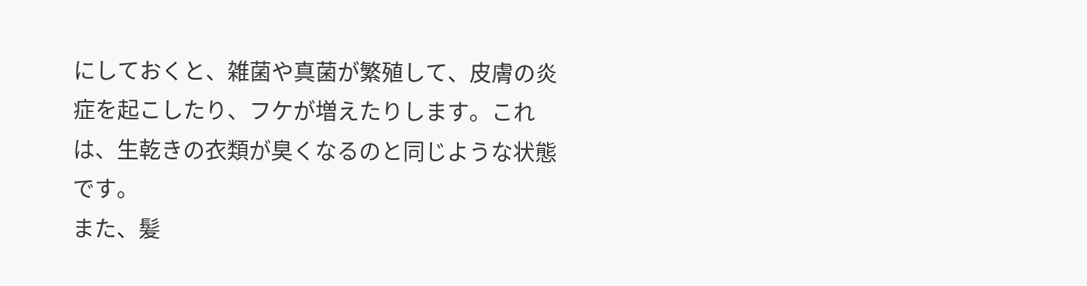にしておくと、雑菌や真菌が繁殖して、皮膚の炎症を起こしたり、フケが増えたりします。これは、生乾きの衣類が臭くなるのと同じような状態です。
また、髪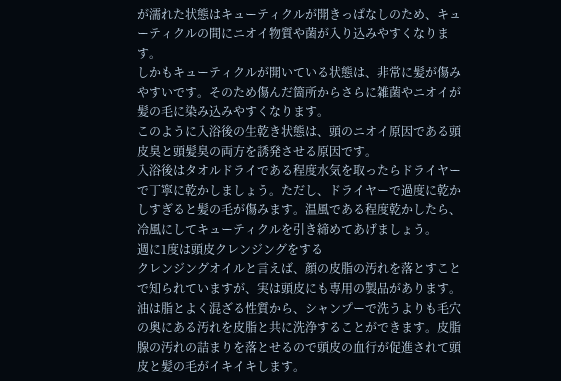が濡れた状態はキューティクルが開きっぱなしのため、キューティクルの間にニオイ物質や菌が入り込みやすくなります。
しかもキューティクルが開いている状態は、非常に髪が傷みやすいです。そのため傷んだ箇所からさらに雑菌やニオイが髪の毛に染み込みやすくなります。
このように入浴後の生乾き状態は、頭のニオイ原因である頭皮臭と頭髪臭の両方を誘発させる原因です。
入浴後はタオルドライである程度水気を取ったらドライヤーで丁寧に乾かしましょう。ただし、ドライヤーで過度に乾かしすぎると髪の毛が傷みます。温風である程度乾かしたら、冷風にしてキューティクルを引き締めてあげましょう。
週に1度は頭皮クレンジングをする
クレンジングオイルと言えば、顔の皮脂の汚れを落とすことで知られていますが、実は頭皮にも専用の製品があります。
油は脂とよく混ざる性質から、シャンプーで洗うよりも毛穴の奥にある汚れを皮脂と共に洗浄することができます。皮脂腺の汚れの詰まりを落とせるので頭皮の血行が促進されて頭皮と髪の毛がイキイキします。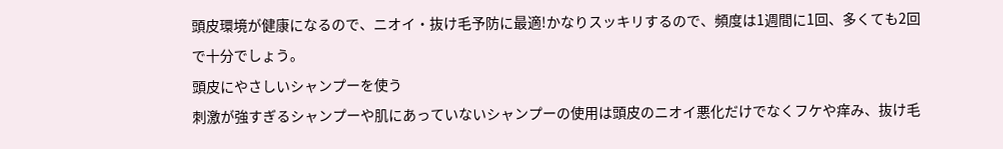頭皮環境が健康になるので、ニオイ・抜け毛予防に最適!かなりスッキリするので、頻度は1週間に1回、多くても2回で十分でしょう。
頭皮にやさしいシャンプーを使う
刺激が強すぎるシャンプーや肌にあっていないシャンプーの使用は頭皮のニオイ悪化だけでなくフケや痒み、抜け毛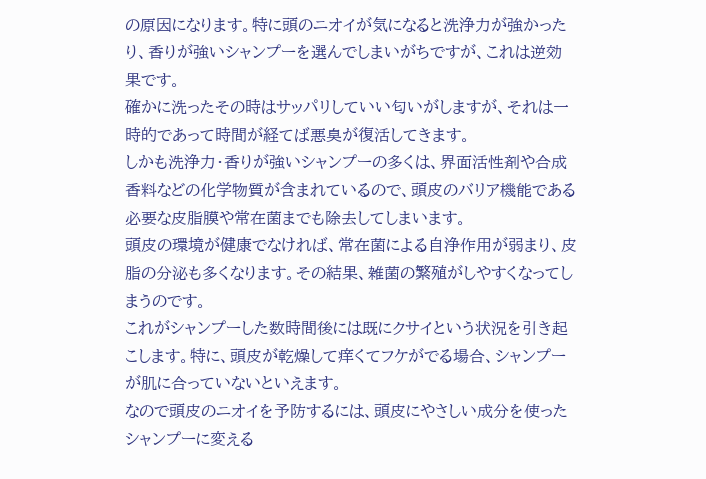の原因になります。特に頭のニオイが気になると洗浄力が強かったり、香りが強いシャンプーを選んでしまいがちですが、これは逆効果です。
確かに洗ったその時はサッパリしていい匂いがしますが、それは一時的であって時間が経てば悪臭が復活してきます。
しかも洗浄力・香りが強いシャンプーの多くは、界面活性剤や合成香料などの化学物質が含まれているので、頭皮のバリア機能である必要な皮脂膜や常在菌までも除去してしまいます。
頭皮の環境が健康でなければ、常在菌による自浄作用が弱まり、皮脂の分泌も多くなります。その結果、雑菌の繁殖がしやすくなってしまうのです。
これがシャンプーした数時間後には既にクサイという状況を引き起こします。特に、頭皮が乾燥して痒くてフケがでる場合、シャンプーが肌に合っていないといえます。
なので頭皮のニオイを予防するには、頭皮にやさしい成分を使ったシャンプーに変える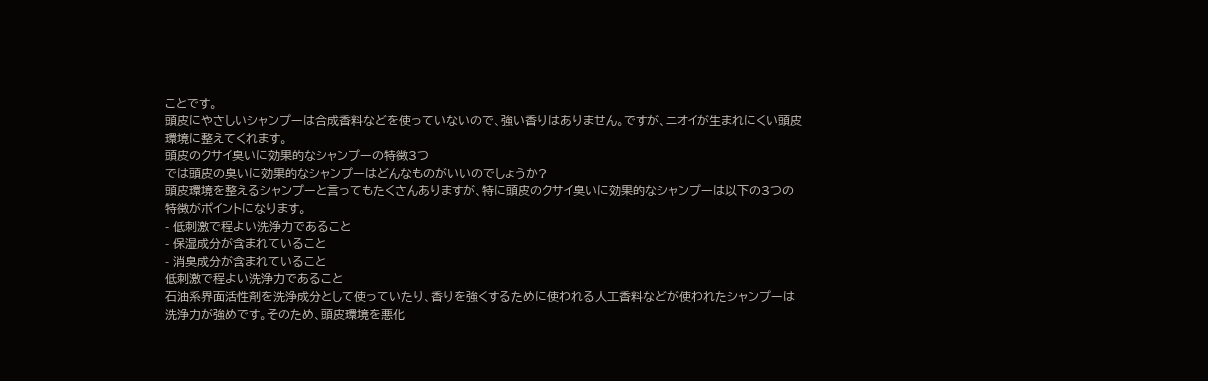ことです。
頭皮にやさしいシャンプーは合成香料などを使っていないので、強い香りはありません。ですが、ニオイが生まれにくい頭皮環境に整えてくれます。
頭皮のクサイ臭いに効果的なシャンプーの特徴3つ
では頭皮の臭いに効果的なシャンプーはどんなものがいいのでしょうか?
頭皮環境を整えるシャンプーと言ってもたくさんありますが、特に頭皮のクサイ臭いに効果的なシャンプーは以下の3つの特徴がポイントになります。
- 低刺激で程よい洗浄力であること
- 保湿成分が含まれていること
- 消臭成分が含まれていること
低刺激で程よい洗浄力であること
石油系界面活性剤を洗浄成分として使っていたり、香りを強くするために使われる人工香料などが使われたシャンプーは洗浄力が強めです。そのため、頭皮環境を悪化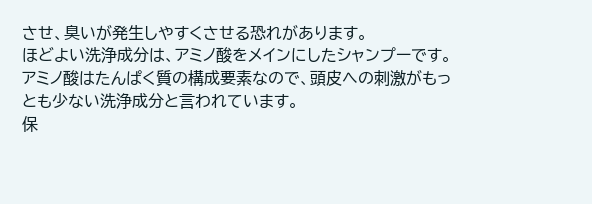させ、臭いが発生しやすくさせる恐れがあります。
ほどよい洗浄成分は、アミノ酸をメインにしたシャンプーです。アミノ酸はたんぱく質の構成要素なので、頭皮への刺激がもっとも少ない洗浄成分と言われています。
保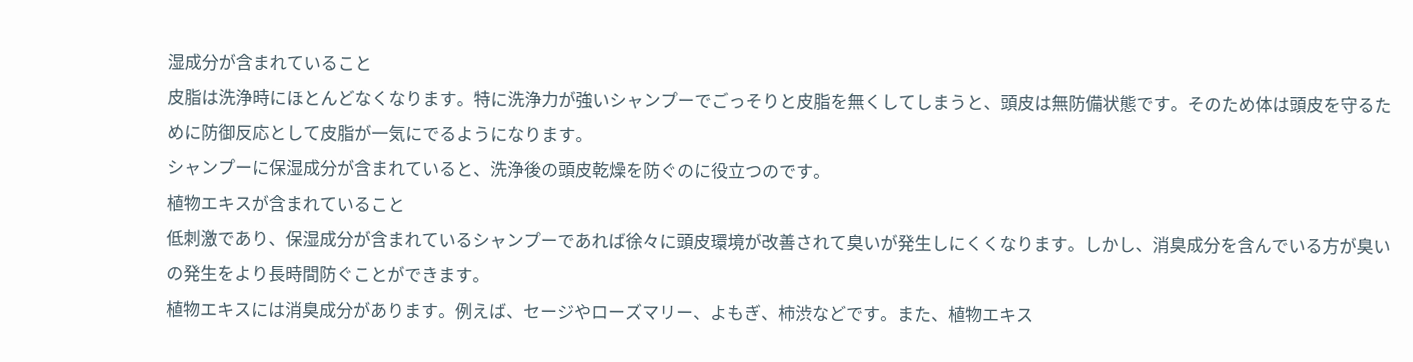湿成分が含まれていること
皮脂は洗浄時にほとんどなくなります。特に洗浄力が強いシャンプーでごっそりと皮脂を無くしてしまうと、頭皮は無防備状態です。そのため体は頭皮を守るために防御反応として皮脂が一気にでるようになります。
シャンプーに保湿成分が含まれていると、洗浄後の頭皮乾燥を防ぐのに役立つのです。
植物エキスが含まれていること
低刺激であり、保湿成分が含まれているシャンプーであれば徐々に頭皮環境が改善されて臭いが発生しにくくなります。しかし、消臭成分を含んでいる方が臭いの発生をより長時間防ぐことができます。
植物エキスには消臭成分があります。例えば、セージやローズマリー、よもぎ、柿渋などです。また、植物エキス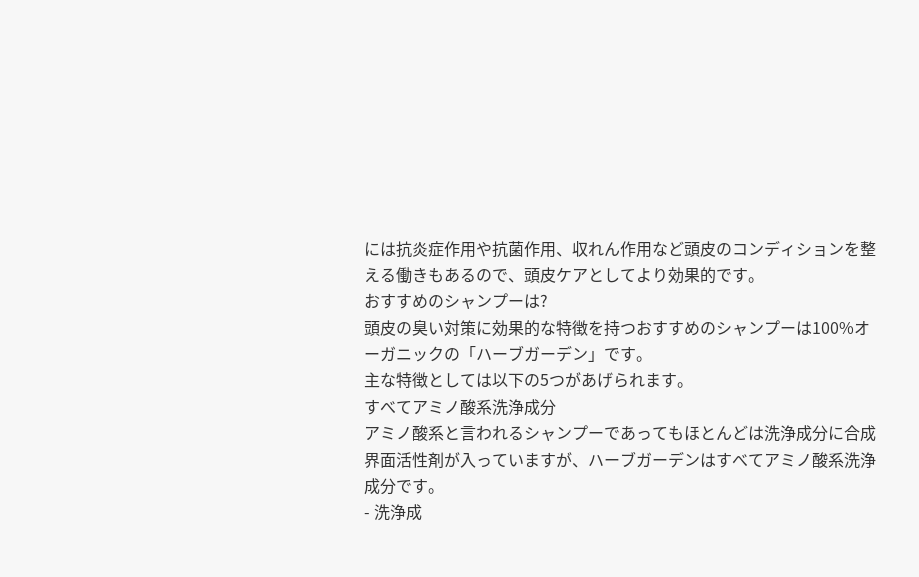には抗炎症作用や抗菌作用、収れん作用など頭皮のコンディションを整える働きもあるので、頭皮ケアとしてより効果的です。
おすすめのシャンプーは?
頭皮の臭い対策に効果的な特徴を持つおすすめのシャンプーは100%オーガニックの「ハーブガーデン」です。
主な特徴としては以下の5つがあげられます。
すべてアミノ酸系洗浄成分
アミノ酸系と言われるシャンプーであってもほとんどは洗浄成分に合成界面活性剤が入っていますが、ハーブガーデンはすべてアミノ酸系洗浄成分です。
- 洗浄成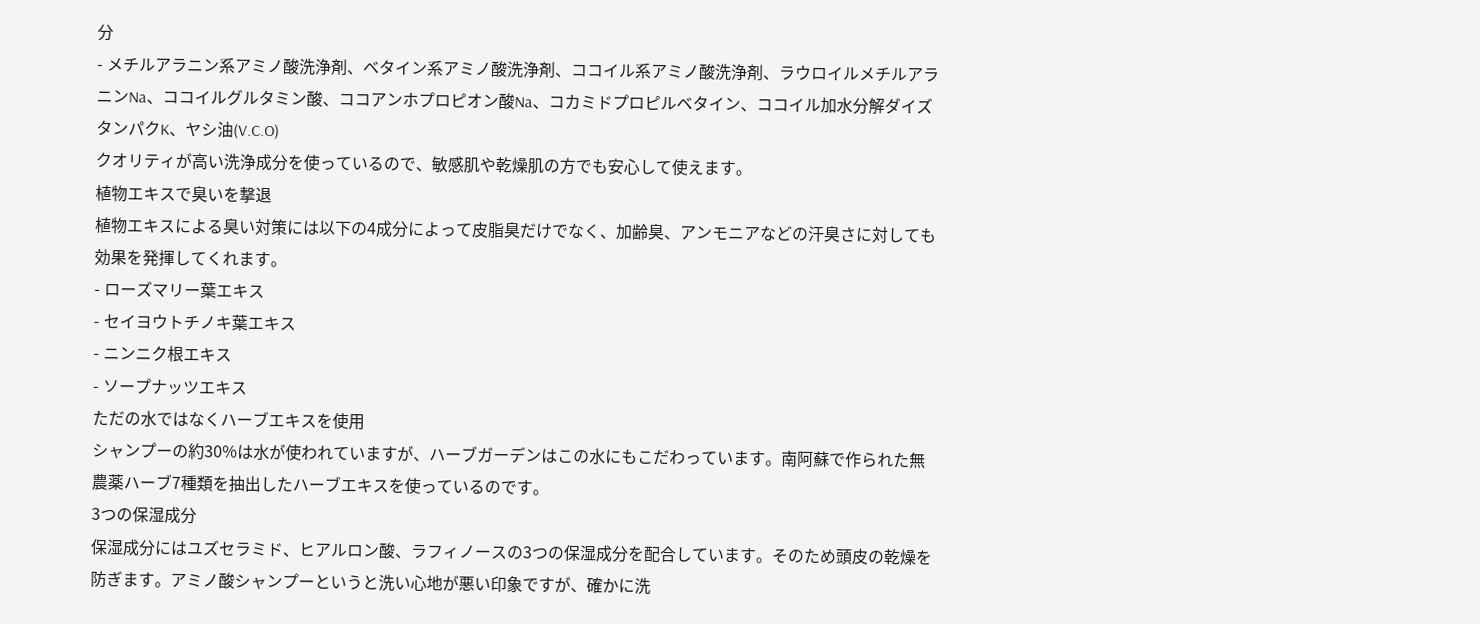分
- メチルアラニン系アミノ酸洗浄剤、ベタイン系アミノ酸洗浄剤、ココイル系アミノ酸洗浄剤、ラウロイルメチルアラニンNa、ココイルグルタミン酸、ココアンホプロピオン酸Na、コカミドプロピルベタイン、ココイル加水分解ダイズタンパクK、ヤシ油(V.C.O)
クオリティが高い洗浄成分を使っているので、敏感肌や乾燥肌の方でも安心して使えます。
植物エキスで臭いを撃退
植物エキスによる臭い対策には以下の4成分によって皮脂臭だけでなく、加齢臭、アンモニアなどの汗臭さに対しても効果を発揮してくれます。
- ローズマリー葉エキス
- セイヨウトチノキ葉エキス
- ニンニク根エキス
- ソープナッツエキス
ただの水ではなくハーブエキスを使用
シャンプーの約30%は水が使われていますが、ハーブガーデンはこの水にもこだわっています。南阿蘇で作られた無農薬ハーブ7種類を抽出したハーブエキスを使っているのです。
3つの保湿成分
保湿成分にはユズセラミド、ヒアルロン酸、ラフィノースの3つの保湿成分を配合しています。そのため頭皮の乾燥を防ぎます。アミノ酸シャンプーというと洗い心地が悪い印象ですが、確かに洗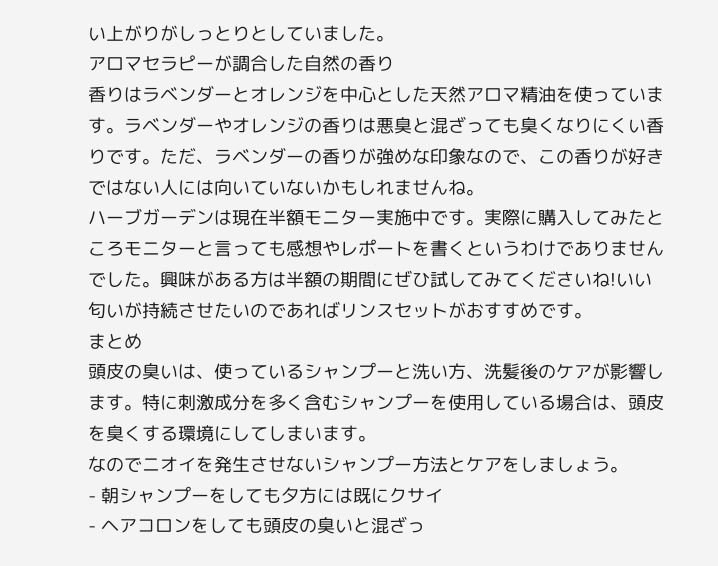い上がりがしっとりとしていました。
アロマセラピーが調合した自然の香り
香りはラベンダーとオレンジを中心とした天然アロマ精油を使っています。ラベンダーやオレンジの香りは悪臭と混ざっても臭くなりにくい香りです。ただ、ラベンダーの香りが強めな印象なので、この香りが好きではない人には向いていないかもしれませんね。
ハーブガーデンは現在半額モニター実施中です。実際に購入してみたところモニターと言っても感想やレポートを書くというわけでありませんでした。興味がある方は半額の期間にぜひ試してみてくださいね!いい匂いが持続させたいのであればリンスセットがおすすめです。
まとめ
頭皮の臭いは、使っているシャンプーと洗い方、洗髪後のケアが影響します。特に刺激成分を多く含むシャンプーを使用している場合は、頭皮を臭くする環境にしてしまいます。
なのでニオイを発生させないシャンプー方法とケアをしましょう。
- 朝シャンプーをしても夕方には既にクサイ
- ヘアコロンをしても頭皮の臭いと混ざっ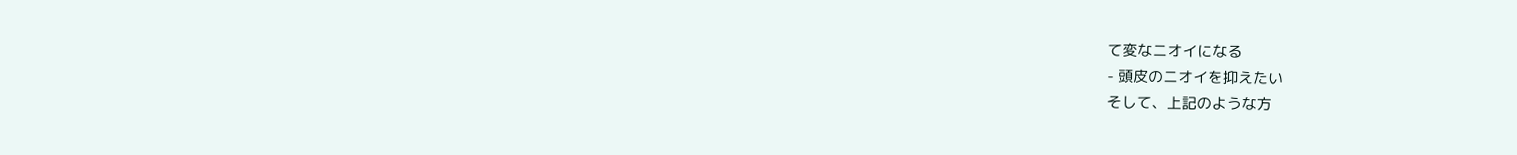て変なニオイになる
- 頭皮のニオイを抑えたい
そして、上記のような方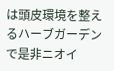は頭皮環境を整えるハーブガーデンで是非ニオイ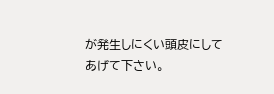が発生しにくい頭皮にしてあげて下さい。